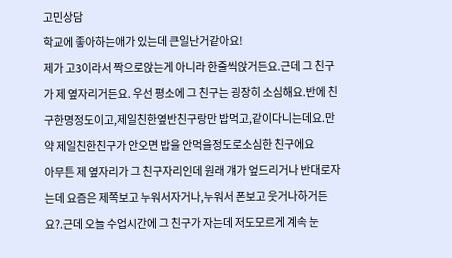고민상담
학교에 좋아하는애가 있는데 큰일난거같아요!
제가 고3이라서 짝으로앉는게 아니라 한줄씩앉거든요.근데 그 친구가 제 옆자리거든요. 우선 평소에 그 친구는 굉장히 소심해요.반에 친구한명정도이고,제일친한옆반친구랑만 밥먹고,같이다니는데요.만약 제일친한친구가 안오면 밥을 안먹을정도로소심한 친구에요
아무튼 제 옆자리가 그 친구자리인데 원래 걔가 엎드리거나 반대로자는데 요즘은 제쪽보고 누워서자거나,누워서 폰보고 웃거나하거든요?.근데 오늘 수업시간에 그 친구가 자는데 저도모르게 계속 눈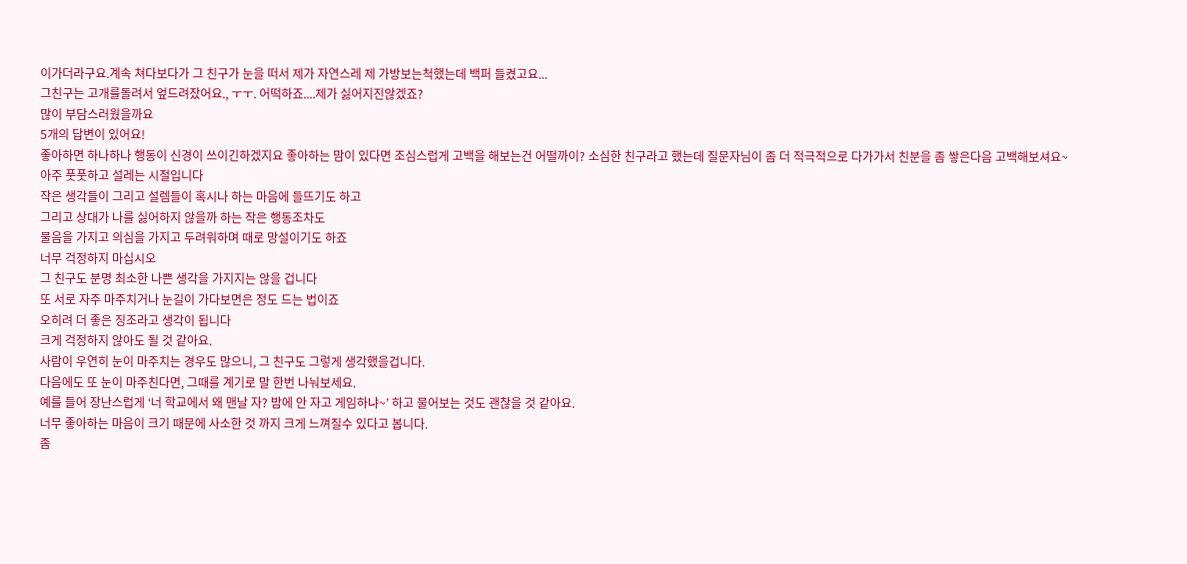이가더라구요.계속 쳐다보다가 그 친구가 눈을 떠서 제가 자연스레 제 가방보는척했는데 백퍼 들켰고요...
그친구는 고개를돌려서 엎드려잤어요., ㅜㅜ. 어떡하죠....제가 싫어지진않겠죠?
많이 부담스러웠을까요
5개의 답변이 있어요!
좋아하면 하나하나 행동이 신경이 쓰이긴하겠지요 좋아하는 맘이 있다면 조심스럽게 고백을 해보는건 어떨까이? 소심한 친구라고 했는데 질문자님이 좀 더 적극적으로 다가가서 친분을 좀 쌓은다음 고백해보셔요~
아주 풋풋하고 설레는 시절입니다
작은 생각들이 그리고 설렘들이 혹시나 하는 마음에 들뜨기도 하고
그리고 상대가 나를 싫어하지 않을까 하는 작은 행동조차도
물음을 가지고 의심을 가지고 두려워하며 때로 망설이기도 하죠
너무 걱정하지 마십시오
그 친구도 분명 최소한 나쁜 생각을 가지지는 않을 겁니다
또 서로 자주 마주치거나 눈길이 가다보면은 정도 드는 법이죠
오히려 더 좋은 징조라고 생각이 됩니다
크게 걱정하지 않아도 될 것 같아요.
사람이 우연히 눈이 마주치는 경우도 많으니, 그 친구도 그렇게 생각했을겁니다.
다음에도 또 눈이 마주친다면, 그때를 계기로 말 한번 나눠보세요.
예를 들어 장난스럽게 ‘너 학교에서 왜 맨날 자? 밤에 안 자고 게임하냐~’ 하고 물어보는 것도 괜찮을 것 같아요.
너무 좋아하는 마음이 크기 때문에 사소한 것 까지 크게 느껴질수 있다고 봅니다.
좀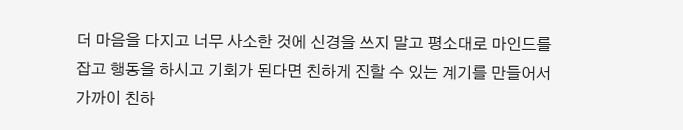더 마음을 다지고 너무 사소한 것에 신경을 쓰지 말고 평소대로 마인드를 잡고 행동을 하시고 기회가 된다면 친하게 진할 수 있는 계기를 만들어서 가까이 친하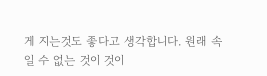게 지는것도 좋다고 생각합니다. 원래 속일 수 없는 것이 것이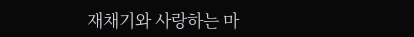재채기와 사랑하는 마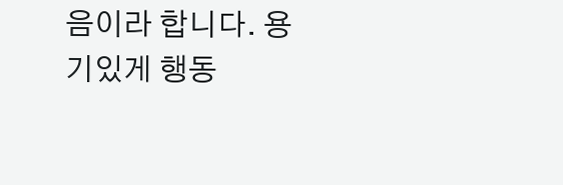음이라 합니다. 용기있게 행동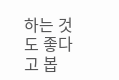하는 것도 좋다고 봅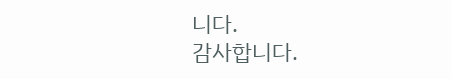니다.
감사합니다.